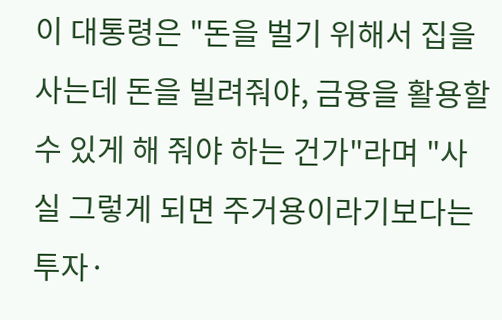이 대통령은 "돈을 벌기 위해서 집을 사는데 돈을 빌려줘야, 금융을 활용할 수 있게 해 줘야 하는 건가"라며 "사실 그렇게 되면 주거용이라기보다는 투자·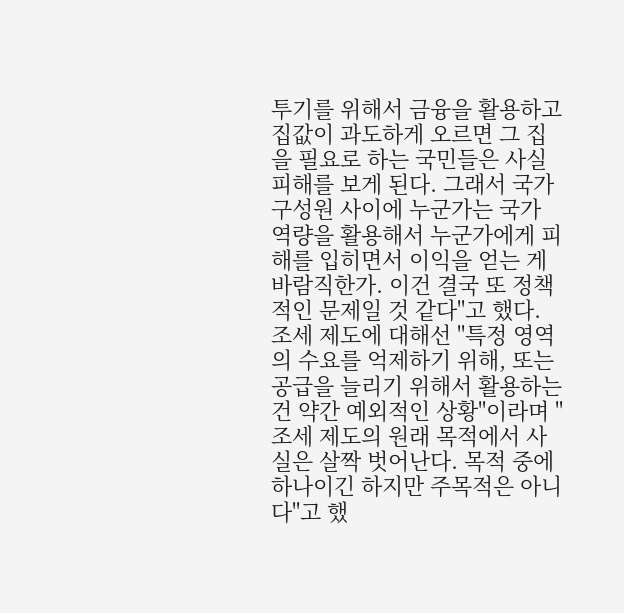투기를 위해서 금융을 활용하고 집값이 과도하게 오르면 그 집을 필요로 하는 국민들은 사실 피해를 보게 된다. 그래서 국가 구성원 사이에 누군가는 국가 역량을 활용해서 누군가에게 피해를 입히면서 이익을 얻는 게 바람직한가. 이건 결국 또 정책적인 문제일 것 같다"고 했다.
조세 제도에 대해선 "특정 영역의 수요를 억제하기 위해, 또는 공급을 늘리기 위해서 활용하는 건 약간 예외적인 상황"이라며 "조세 제도의 원래 목적에서 사실은 살짝 벗어난다. 목적 중에 하나이긴 하지만 주목적은 아니다"고 했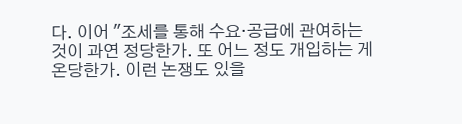다. 이어 "조세를 통해 수요·공급에 관여하는 것이 과연 정당한가. 또 어느 정도 개입하는 게 온당한가. 이런 논쟁도 있을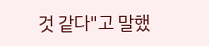것 같다"고 말했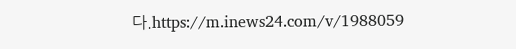다.https://m.inews24.com/v/1988059